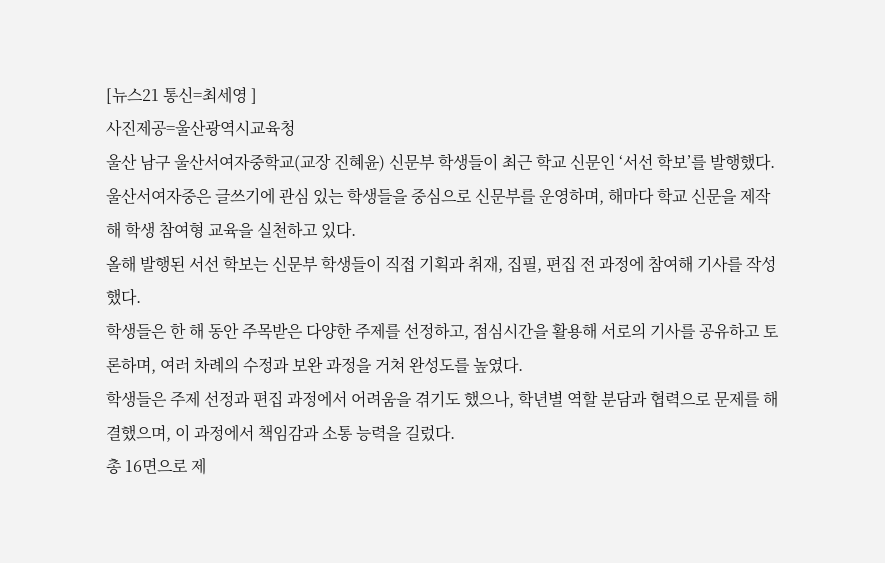[뉴스21 통신=최세영 ]
사진제공=울산광역시교육청
울산 남구 울산서여자중학교(교장 진혜윤) 신문부 학생들이 최근 학교 신문인 ‘서선 학보’를 발행했다.
울산서여자중은 글쓰기에 관심 있는 학생들을 중심으로 신문부를 운영하며, 해마다 학교 신문을 제작해 학생 참여형 교육을 실천하고 있다.
올해 발행된 서선 학보는 신문부 학생들이 직접 기획과 취재, 집필, 편집 전 과정에 참여해 기사를 작성했다.
학생들은 한 해 동안 주목받은 다양한 주제를 선정하고, 점심시간을 활용해 서로의 기사를 공유하고 토론하며, 여러 차례의 수정과 보완 과정을 거쳐 완성도를 높였다.
학생들은 주제 선정과 편집 과정에서 어려움을 겪기도 했으나, 학년별 역할 분담과 협력으로 문제를 해결했으며, 이 과정에서 책임감과 소통 능력을 길렀다.
총 16면으로 제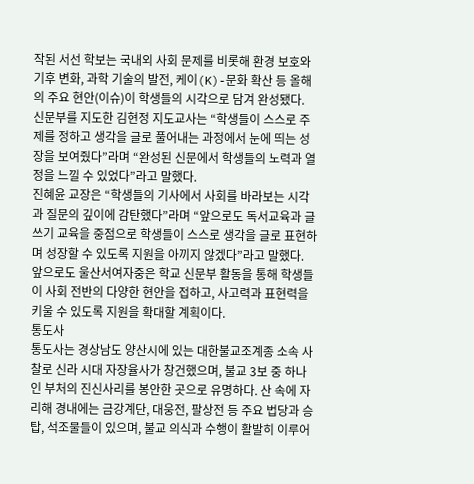작된 서선 학보는 국내외 사회 문제를 비롯해 환경 보호와 기후 변화, 과학 기술의 발전, 케이(K)-문화 확산 등 올해의 주요 현안(이슈)이 학생들의 시각으로 담겨 완성됐다.
신문부를 지도한 김현정 지도교사는 “학생들이 스스로 주제를 정하고 생각을 글로 풀어내는 과정에서 눈에 띄는 성장을 보여줬다”라며 “완성된 신문에서 학생들의 노력과 열정을 느낄 수 있었다”라고 말했다.
진혜윤 교장은 “학생들의 기사에서 사회를 바라보는 시각과 질문의 깊이에 감탄했다”라며 “앞으로도 독서교육과 글쓰기 교육을 중점으로 학생들이 스스로 생각을 글로 표현하며 성장할 수 있도록 지원을 아끼지 않겠다”라고 말했다.
앞으로도 울산서여자중은 학교 신문부 활동을 통해 학생들이 사회 전반의 다양한 현안을 접하고, 사고력과 표현력을 키울 수 있도록 지원을 확대할 계획이다.
통도사
통도사는 경상남도 양산시에 있는 대한불교조계종 소속 사찰로 신라 시대 자장율사가 창건했으며, 불교 3보 중 하나인 부처의 진신사리를 봉안한 곳으로 유명하다. 산 속에 자리해 경내에는 금강계단, 대웅전, 팔상전 등 주요 법당과 승탑, 석조물들이 있으며, 불교 의식과 수행이 활발히 이루어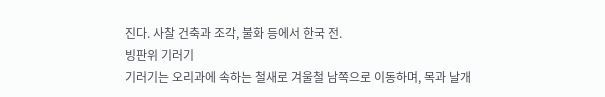진다. 사찰 건축과 조각, 불화 등에서 한국 전.
빙판위 기러기
기러기는 오리과에 속하는 철새로 겨울철 남쪽으로 이동하며, 목과 날개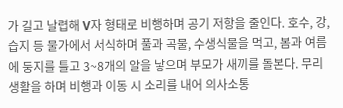가 길고 날렵해 V자 형태로 비행하며 공기 저항을 줄인다. 호수, 강, 습지 등 물가에서 서식하며 풀과 곡물, 수생식물을 먹고, 봄과 여름에 둥지를 틀고 3~8개의 알을 낳으며 부모가 새끼를 돌본다. 무리 생활을 하며 비행과 이동 시 소리를 내어 의사소통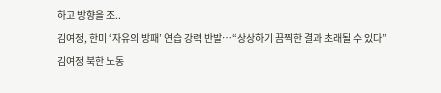하고 방향을 조..
김여정, 한미 ‘자유의 방패’ 연습 강력 반발…“상상하기 끔찍한 결과 초래될 수 있다”
김여정 북한 노동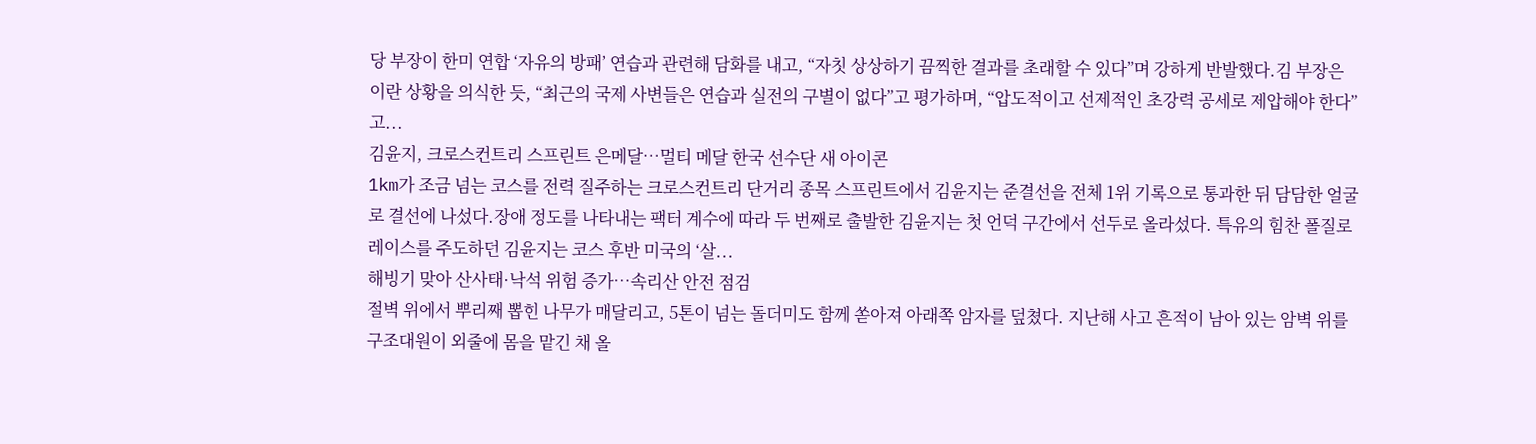당 부장이 한미 연합 ‘자유의 방패’ 연습과 관련해 담화를 내고, “자칫 상상하기 끔찍한 결과를 초래할 수 있다”며 강하게 반발했다.김 부장은 이란 상황을 의식한 듯, “최근의 국제 사변들은 연습과 실전의 구별이 없다”고 평가하며, “압도적이고 선제적인 초강력 공세로 제압해야 한다”고...
김윤지, 크로스컨트리 스프린트 은메달…멀티 메달 한국 선수단 새 아이콘
1km가 조금 넘는 코스를 전력 질주하는 크로스컨트리 단거리 종목 스프린트에서 김윤지는 준결선을 전체 1위 기록으로 통과한 뒤 담담한 얼굴로 결선에 나섰다.장애 정도를 나타내는 팩터 계수에 따라 두 번째로 출발한 김윤지는 첫 언덕 구간에서 선두로 올라섰다. 특유의 힘찬 폴질로 레이스를 주도하던 김윤지는 코스 후반 미국의 ‘살...
해빙기 맞아 산사태·낙석 위험 증가…속리산 안전 점검
절벽 위에서 뿌리째 뽑힌 나무가 매달리고, 5톤이 넘는 돌더미도 함께 쏟아져 아래쪽 암자를 덮쳤다. 지난해 사고 흔적이 남아 있는 암벽 위를 구조대원이 외줄에 몸을 맡긴 채 올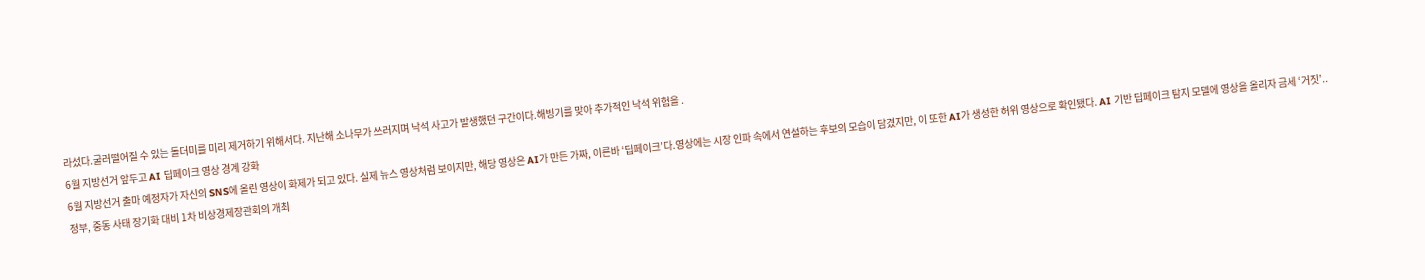라섰다.굴러떨어질 수 있는 돌더미를 미리 제거하기 위해서다. 지난해 소나무가 쓰러지며 낙석 사고가 발생했던 구간이다.해빙기를 맞아 추가적인 낙석 위험을 .
6월 지방선거 앞두고 AI 딥페이크 영상 경계 강화
6월 지방선거 출마 예정자가 자신의 SNS에 올린 영상이 화제가 되고 있다. 실제 뉴스 영상처럼 보이지만, 해당 영상은 AI가 만든 가짜, 이른바 ‘딥페이크’다.영상에는 시장 인파 속에서 연설하는 후보의 모습이 담겼지만, 이 또한 AI가 생성한 허위 영상으로 확인됐다. AI 기반 딥페이크 탐지 모델에 영상을 올리자 금세 ‘거짓’..
정부, 중동 사태 장기화 대비 1차 비상경제장관회의 개최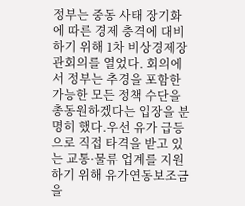정부는 중동 사태 장기화에 따른 경제 충격에 대비하기 위해 1차 비상경제장관회의를 열었다. 회의에서 정부는 추경을 포함한 가능한 모든 정책 수단을 총동원하겠다는 입장을 분명히 했다.우선 유가 급등으로 직접 타격을 받고 있는 교통·물류 업계를 지원하기 위해 유가연동보조금을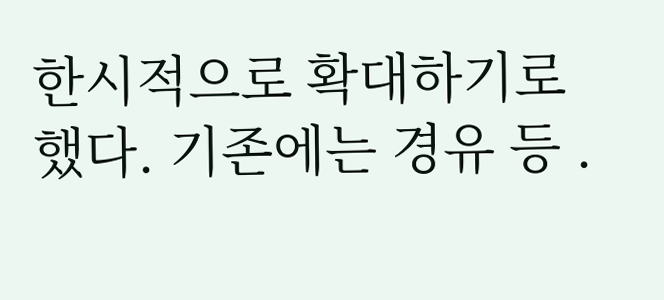한시적으로 확대하기로 했다. 기존에는 경유 등 .